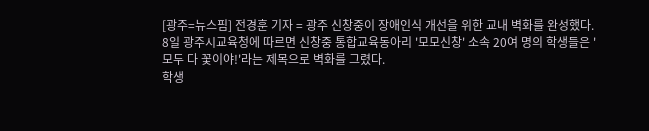[광주=뉴스핌] 전경훈 기자 = 광주 신창중이 장애인식 개선을 위한 교내 벽화를 완성했다.
8일 광주시교육청에 따르면 신창중 통합교육동아리 '모모신창' 소속 20여 명의 학생들은 '모두 다 꽃이야!'라는 제목으로 벽화를 그렸다.
학생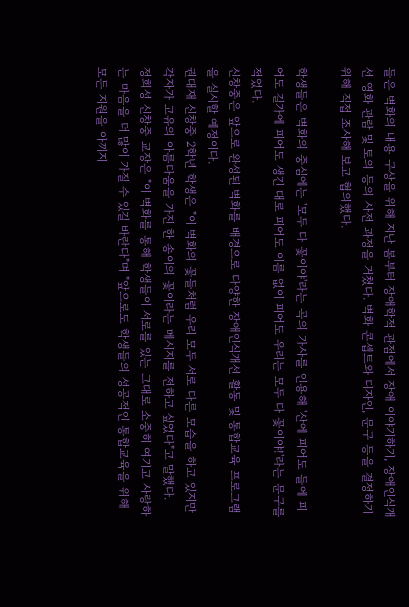들은 벽화의 내용 구상을 위해 지난 봄부터 장애학적 관점에서 장애 이야기하기, 장애인식개선 영화 관람 및 토의 등의 사전 과정을 거쳤다. 벽화 콘셉트와 디자인, 문구 등을 결정하기 위해 직접 조사해 보고 협의했다.

학생들은 벽화의 중심에는 '모두 다 꽃이야'라는 곡의 가사를 인용해 '산에 피어도 들에 피어도 길가에 피어도 생긴 대로 피어도 이름 없이 피어도 우리는 모두 다 꽃이야!'라는 문구를 적었다.
신창중은 앞으로 완성된 벽화를 배경으로 다양한 장애인식개선 활동 및 통합교육 프로그램을 실시할 예정이다.
권대재 신창중 2학년 학생은 "이 벽화의 꽃들처럼 우리 모두 서로 다른 모습을 하고 있지만 각자가 고유의 아름다움을 가진 한 송이의 꽃이라는 메시지를 전하고 싶었다"고 말했다.
정희성 신창중 교장은 "이 벽화를 통해 학생들이 서로를 있는 그대로 소중히 여기고 사랑하는 마음을 더 많이 가질 수 있길 바란다"며 "앞으로도 학생들의 성공적인 통합교육을 위해 모든 지원을 아끼지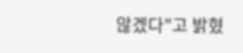않겠다"고 밝혔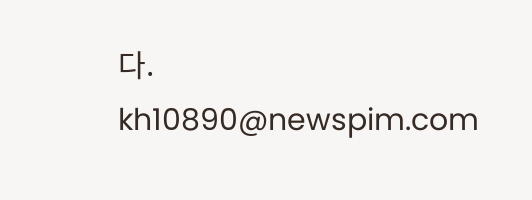다.
kh10890@newspim.com